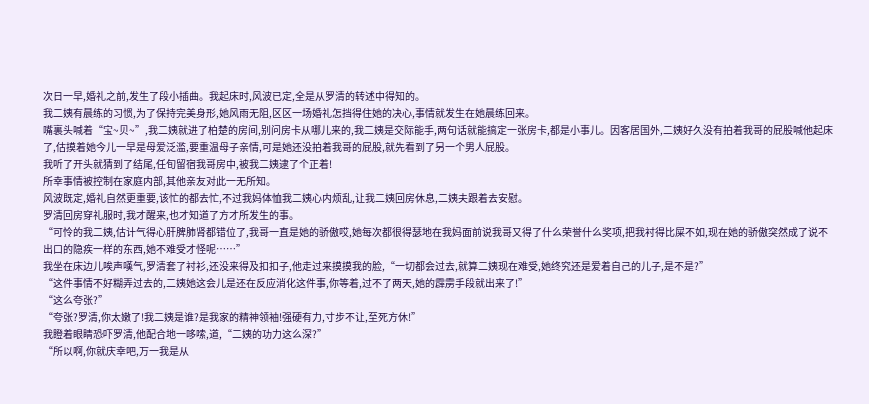次日一早,婚礼之前,发生了段小插曲。我起床时,风波已定,全是从罗清的转述中得知的。
我二姨有晨练的习惯,为了保持完美身形,她风雨无阻,区区一场婚礼怎挡得住她的决心,事情就发生在她晨练回来。
嘴裏头喊着“宝~贝~”,我二姨就进了柏楚的房间,别问房卡从哪儿来的,我二姨是交际能手,两句话就能搞定一张房卡,都是小事儿。因客居国外,二姨好久没有拍着我哥的屁股喊他起床了,估摸着她今儿一早是母爱泛滥,要重温母子亲情,可是她还没拍着我哥的屁股,就先看到了另一个男人屁股。
我听了开头就猜到了结尾,任旬留宿我哥房中,被我二姨逮了个正着!
所幸事情被控制在家庭内部,其他亲友对此一无所知。
风波既定,婚礼自然更重要,该忙的都去忙,不过我妈体恤我二姨心内烦乱,让我二姨回房休息,二姨夫跟着去安慰。
罗清回房穿礼服时,我才醒来,也才知道了方才所发生的事。
“可怜的我二姨,估计气得心肝脾肺肾都错位了,我哥一直是她的骄傲哎,她每次都很得瑟地在我妈面前说我哥又得了什么荣誉什么奖项,把我衬得比屎不如,现在她的骄傲突然成了说不出口的隐疾一样的东西,她不难受才怪呢……”
我坐在床边儿唉声嘆气,罗清套了衬衫,还没来得及扣扣子,他走过来摸摸我的脸,“一切都会过去,就算二姨现在难受,她终究还是爱着自己的儿子,是不是?”
“这件事情不好糊弄过去的,二姨她这会儿是还在反应消化这件事,你等着,过不了两天,她的霹雳手段就出来了!”
“这么夸张?”
“夸张?罗清,你太嫩了!我二姨是谁?是我家的精神领袖!强硬有力,寸步不让,至死方休!”
我瞪着眼睛恐吓罗清,他配合地一哆嗦,道,“二姨的功力这么深?”
“所以啊,你就庆幸吧,万一我是从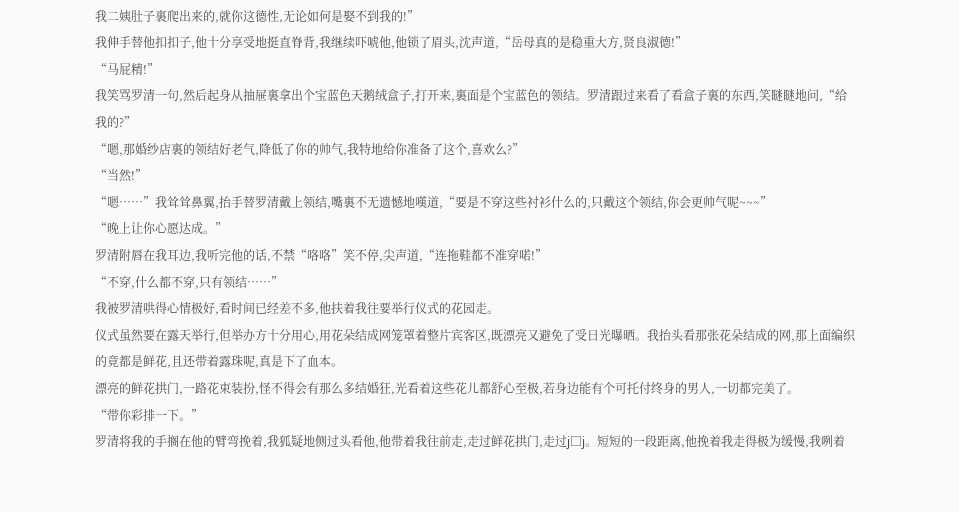我二姨肚子裏爬出来的,就你这德性,无论如何是娶不到我的!”
我伸手替他扣扣子,他十分享受地挺直脊背,我继续吓唬他,他锁了眉头,沈声道,“岳母真的是稳重大方,贤良淑德!”
“马屁精!”
我笑骂罗清一句,然后起身从抽屉裏拿出个宝蓝色天鹅绒盒子,打开来,裏面是个宝蓝色的领结。罗清跟过来看了看盒子裏的东西,笑瞇瞇地问,“给我的?”
“嗯,那婚纱店裏的领结好老气,降低了你的帅气,我特地给你准备了这个,喜欢么?”
“当然!”
“嗯……”我耸耸鼻翼,抬手替罗清戴上领结,嘴裏不无遗憾地嘆道,“要是不穿这些衬衫什么的,只戴这个领结,你会更帅气呢~~~”
“晚上让你心愿达成。”
罗清附唇在我耳边,我听完他的话,不禁“咯咯”笑不停,尖声道,“连拖鞋都不准穿喏!”
“不穿,什么都不穿,只有领结……”
我被罗清哄得心情极好,看时间已经差不多,他扶着我往要举行仪式的花园走。
仪式虽然要在露天举行,但举办方十分用心,用花朵结成网笼罩着整片宾客区,既漂亮又避免了受日光曝晒。我抬头看那张花朵结成的网,那上面编织的竟都是鲜花,且还带着露珠呢,真是下了血本。
漂亮的鲜花拱门,一路花束装扮,怪不得会有那么多结婚狂,光看着这些花儿都舒心至极,若身边能有个可托付终身的男人,一切都完美了。
“带你彩排一下。”
罗清将我的手搁在他的臂弯挽着,我狐疑地侧过头看他,他带着我往前走,走过鲜花拱门,走过j□j。短短的一段距离,他挽着我走得极为缓慢,我咧着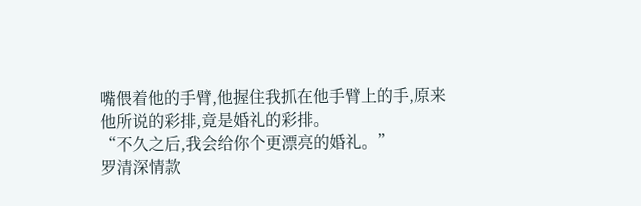嘴偎着他的手臂,他握住我抓在他手臂上的手,原来他所说的彩排,竟是婚礼的彩排。
“不久之后,我会给你个更漂亮的婚礼。”
罗清深情款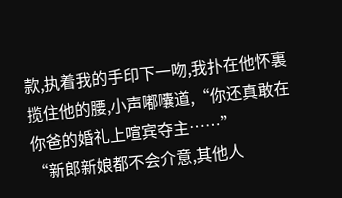款,执着我的手印下一吻,我扑在他怀裏揽住他的腰,小声嘟囔道,“你还真敢在你爸的婚礼上喧宾夺主……”
“新郎新娘都不会介意,其他人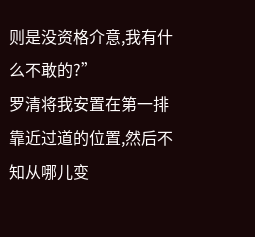则是没资格介意,我有什么不敢的?”
罗清将我安置在第一排靠近过道的位置,然后不知从哪儿变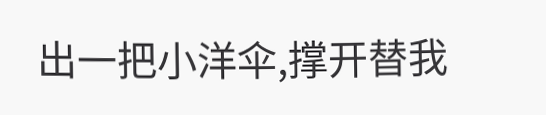出一把小洋伞,撑开替我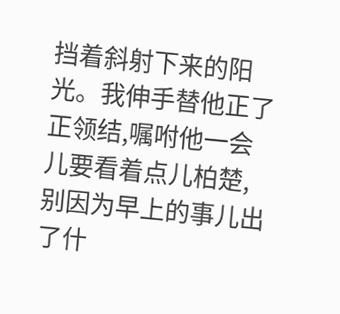挡着斜射下来的阳光。我伸手替他正了正领结,嘱咐他一会儿要看着点儿柏楚,别因为早上的事儿出了什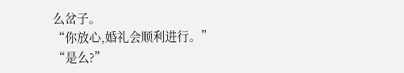么岔子。
“你放心,婚礼会顺利进行。”
“是么?”